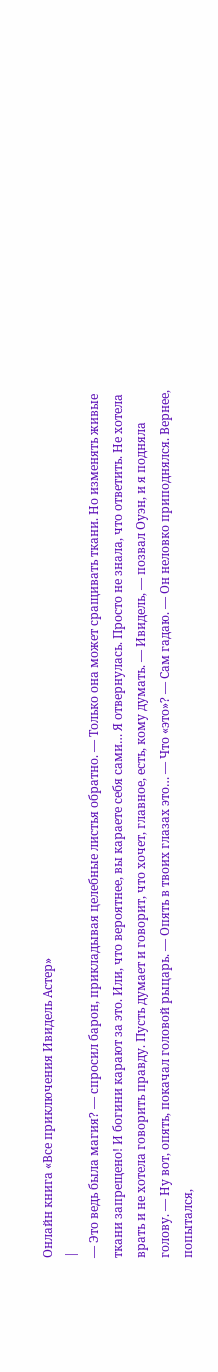Онлайн книга «Все приключения Ивидель Астер»
|
— Это ведь была магия? — спросил барон, прикладывая целебные листья обратно. — Только она может сращивать ткани. Но изменять живые ткани запрещено! И богини карают за это. Или, что вероятнее, вы караете себя сами… Я отвернулась. Просто не знала, что ответить. Не хотела врать и не хотела говорить правду. Пусть думает и говорит, что хочет, главное, есть, кому думать. — Ивидель, — позвал Оуэн, и я подняла голову. — Ну вот, опять, покачал головой рыцарь. — Опять в твоих глазах это… — Что «это»? — Сам гадаю. — Он неловко приподнялся. Вернее, попытался,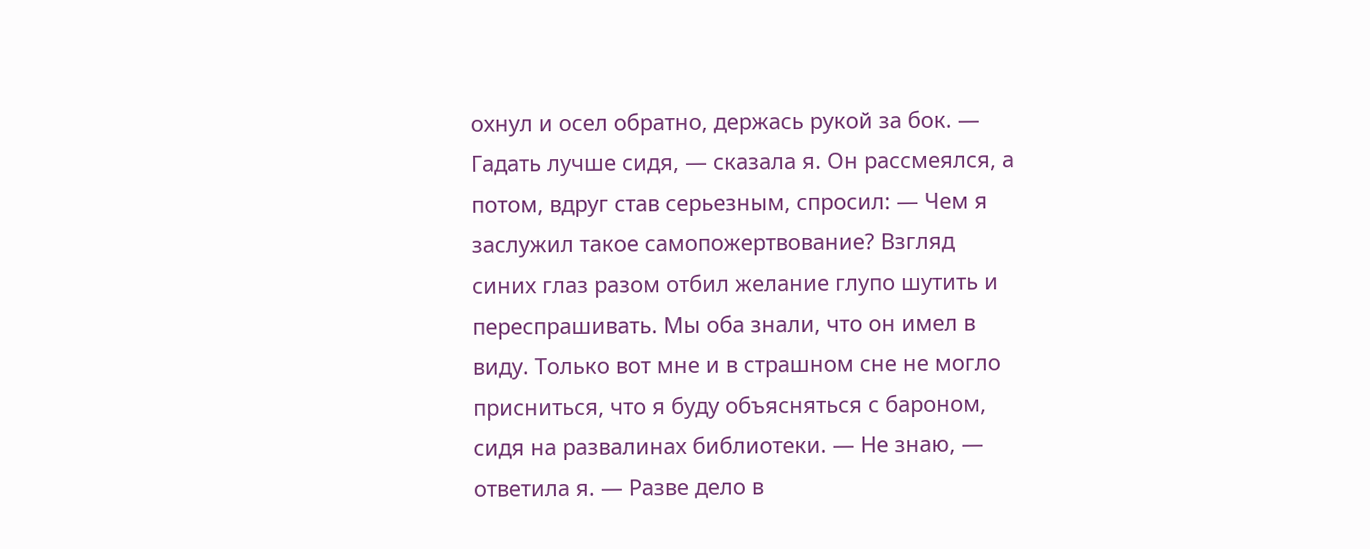охнул и осел обратно, держась рукой за бок. — Гадать лучше сидя, — сказала я. Он рассмеялся, а потом, вдруг став серьезным, спросил: — Чем я заслужил такое самопожертвование? Взгляд синих глаз разом отбил желание глупо шутить и переспрашивать. Мы оба знали, что он имел в виду. Только вот мне и в страшном сне не могло присниться, что я буду объясняться с бароном, сидя на развалинах библиотеки. — Не знаю, — ответила я. — Разве дело в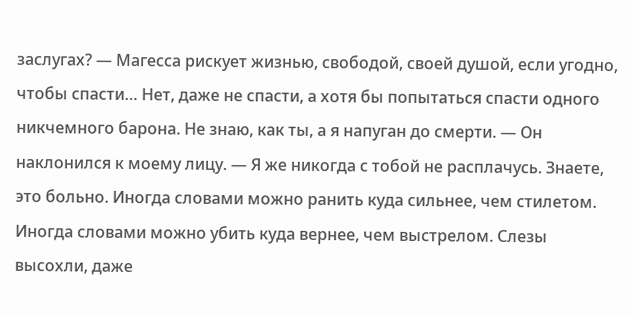заслугах? — Магесса рискует жизнью, свободой, своей душой, если угодно, чтобы спасти… Нет, даже не спасти, а хотя бы попытаться спасти одного никчемного барона. Не знаю, как ты, а я напуган до смерти. — Он наклонился к моему лицу. — Я же никогда с тобой не расплачусь. Знаете, это больно. Иногда словами можно ранить куда сильнее, чем стилетом. Иногда словами можно убить куда вернее, чем выстрелом. Слезы высохли, даже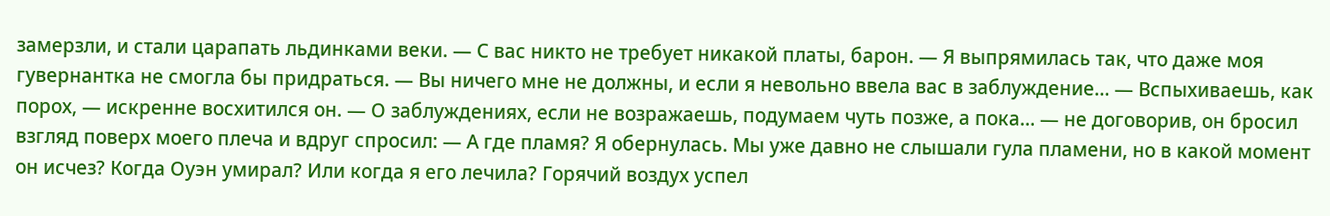замерзли, и стали царапать льдинками веки. — С вас никто не требует никакой платы, барон. — Я выпрямилась так, что даже моя гувернантка не смогла бы придраться. — Вы ничего мне не должны, и если я невольно ввела вас в заблуждение… — Вспыхиваешь, как порох, — искренне восхитился он. — О заблуждениях, если не возражаешь, подумаем чуть позже, а пока… — не договорив, он бросил взгляд поверх моего плеча и вдруг спросил: — А где пламя? Я обернулась. Мы уже давно не слышали гула пламени, но в какой момент он исчез? Когда Оуэн умирал? Или когда я его лечила? Горячий воздух успел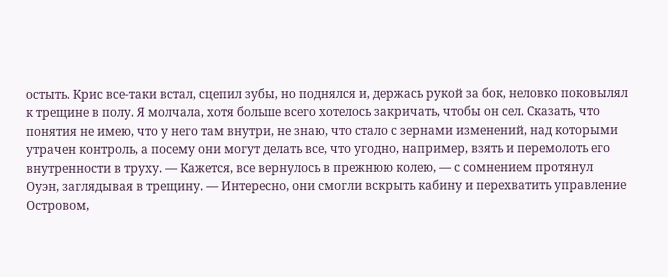остыть. Крис все-таки встал, сцепил зубы, но поднялся и, держась рукой за бок, неловко поковылял к трещине в полу. Я молчала, хотя больше всего хотелось закричать, чтобы он сел. Сказать, что понятия не имею, что у него там внутри, не знаю, что стало с зернами изменений, над которыми утрачен контроль, а посему они могут делать все, что угодно, например, взять и перемолоть его внутренности в труху. — Кажется, все вернулось в прежнюю колею, — с сомнением протянул Оуэн, заглядывая в трещину. — Интересно, они смогли вскрыть кабину и перехватить управление Островом,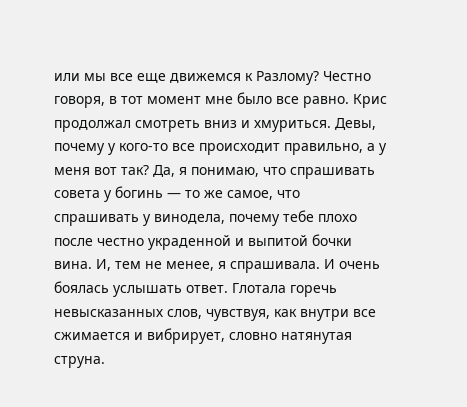или мы все еще движемся к Разлому? Честно говоря, в тот момент мне было все равно. Крис продолжал смотреть вниз и хмуриться. Девы, почему у кого-то все происходит правильно, а у меня вот так? Да, я понимаю, что спрашивать совета у богинь — то же самое, что спрашивать у винодела, почему тебе плохо после честно украденной и выпитой бочки вина. И, тем не менее, я спрашивала. И очень боялась услышать ответ. Глотала горечь невысказанных слов, чувствуя, как внутри все сжимается и вибрирует, словно натянутая струна.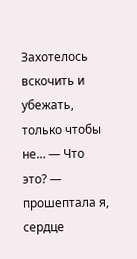Захотелось вскочить и убежать, только чтобы не… — Что это? — прошептала я, сердце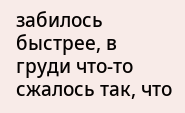забилось быстрее, в груди что-то сжалось так, что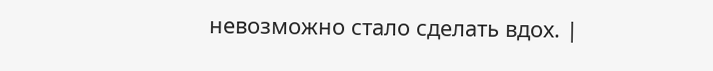невозможно стало сделать вдох. |